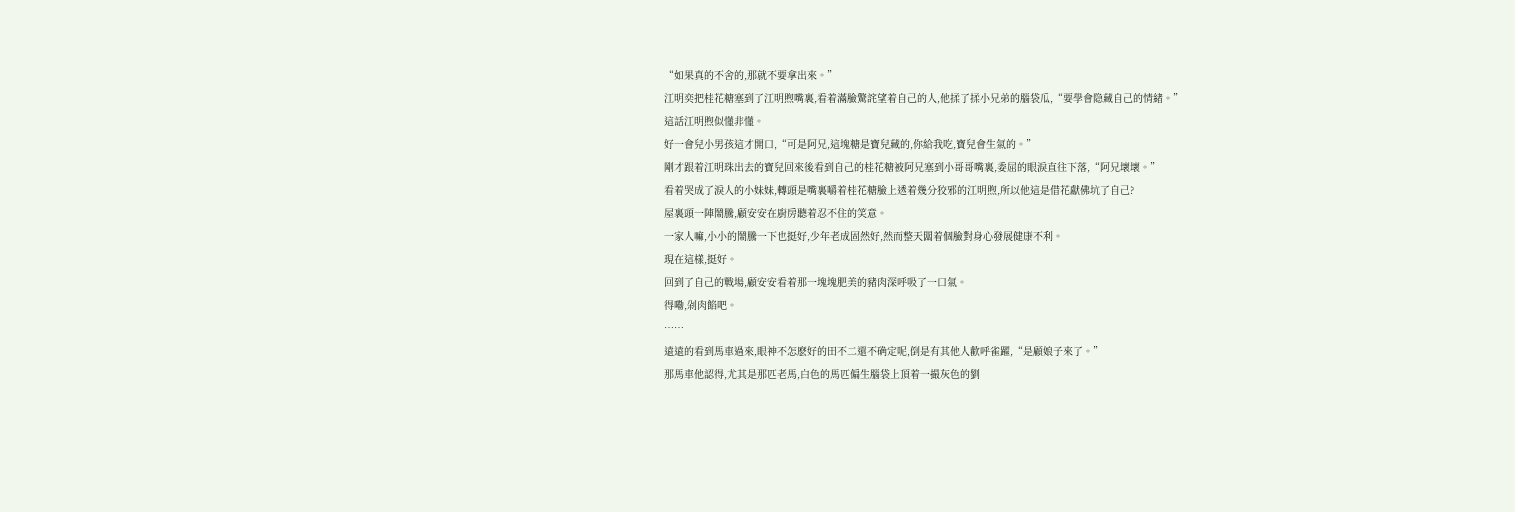“如果真的不舍的,那就不要拿出來。”
江明奕把桂花糖塞到了江明煦嘴裏,看着滿臉驚詫望着自己的人,他揉了揉小兄弟的腦袋瓜,“要學會隐藏自己的情緒。”
這話江明煦似懂非懂。
好一會兒小男孩這才開口,“可是阿兄,這塊糖是寶兒藏的,你給我吃,寶兒會生氣的。”
剛才跟着江明珠出去的寶兒回來後看到自己的桂花糖被阿兄塞到小哥哥嘴裏,委屈的眼淚直往下落,“阿兄壞壞。”
看着哭成了淚人的小妹妹,轉頭是嘴裏嚼着桂花糖臉上透着幾分狡邪的江明煦,所以他這是借花獻佛坑了自己?
屋裏頭一陣鬧騰,顧安安在廚房聽着忍不住的笑意。
一家人嘛,小小的鬧騰一下也挺好,少年老成固然好,然而整天闆着個臉對身心發展健康不利。
現在這樣,挺好。
回到了自己的戰場,顧安安看着那一塊塊肥美的豬肉深呼吸了一口氣。
得嘞,剁肉餡吧。
……
遠遠的看到馬車過來,眼神不怎麽好的田不二還不确定呢,倒是有其他人歡呼雀躍,“是顧娘子來了。”
那馬車他認得,尤其是那匹老馬,白色的馬匹偏生腦袋上頂着一撮灰色的劉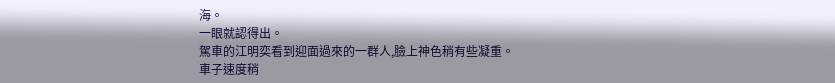海。
一眼就認得出。
駕車的江明奕看到迎面過來的一群人,臉上神色稍有些凝重。
車子速度稍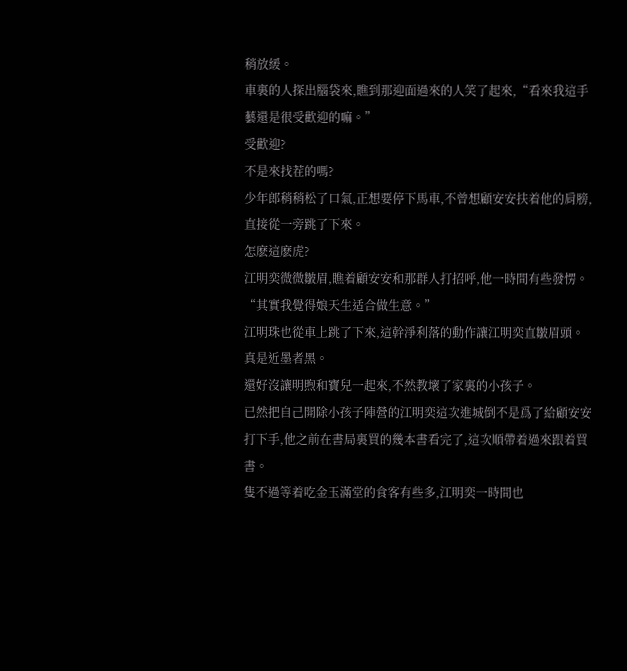稍放緩。
車裏的人探出腦袋來,瞧到那迎面過來的人笑了起來,“看來我這手藝還是很受歡迎的嘛。”
受歡迎?
不是來找茬的嗎?
少年郎稍稍松了口氣,正想要停下馬車,不曾想顧安安扶着他的肩膀,直接從一旁跳了下來。
怎麽這麽虎?
江明奕微微皺眉,瞧着顧安安和那群人打招呼,他一時間有些發愣。
“其實我覺得娘天生适合做生意。”
江明珠也從車上跳了下來,這幹淨利落的動作讓江明奕直皺眉頭。
真是近墨者黑。
還好沒讓明煦和寶兒一起來,不然教壞了家裏的小孩子。
已然把自己開除小孩子陣營的江明奕這次進城倒不是爲了給顧安安打下手,他之前在書局裏買的幾本書看完了,這次順帶着過來跟着買書。
隻不過等着吃金玉滿堂的食客有些多,江明奕一時間也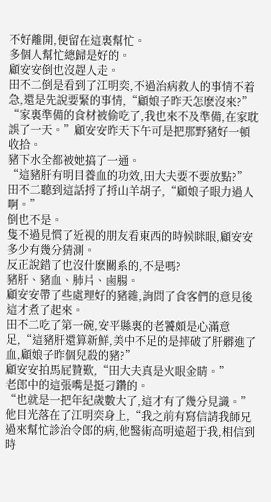不好離開,便留在這裏幫忙。
多個人幫忙總歸是好的。
顧安安倒也沒趕人走。
田不二倒是看到了江明奕,不過治病救人的事情不着急,還是先說要緊的事情,“顧娘子昨天怎麽沒來?”
“家裏準備的食材被偷吃了,我也來不及準備,在家耽誤了一天。”顧安安昨天下午可是把那野豬好一頓收拾。
豬下水全都被她搞了一通。
“這豬肝有明目養血的功效,田大夫要不要放點?”
田不二聽到這話捋了捋山羊胡子,“顧娘子眼力過人啊。”
倒也不是。
隻不過見慣了近視的朋友看東西的時候眯眼,顧安安多少有幾分猜測。
反正說錯了也沒什麽關系的,不是嗎?
豬肝、豬血、肺片、鹵腸。
顧安安帶了些處理好的豬雜,詢問了食客們的意見後這才煮了起來。
田不二吃了第一碗,安平縣裏的老饕頗是心滿意足,“這豬肝還算新鮮,美中不足的是摔破了肝髒進了血,顧娘子昨個兒殺的豬?”
顧安安拍馬屁贊歎,“田大夫真是火眼金睛。”
老郎中的這張嘴是挺刁鑽的。
“也就是一把年紀歲數大了,這才有了幾分見識。”他目光落在了江明奕身上,“我之前有寫信請我師兄過來幫忙診治令郎的病,他醫術高明遠超于我,相信到時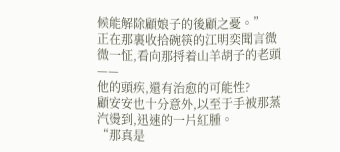候能解除顧娘子的後顧之憂。”
正在那裏收拾碗筷的江明奕聞言微微一怔,看向那捋着山羊胡子的老頭——
他的頭疾,還有治愈的可能性?
顧安安也十分意外,以至于手被那蒸汽燙到,迅速的一片紅腫。
“那真是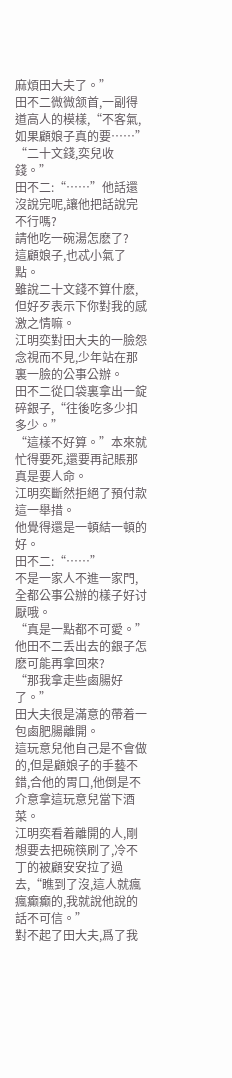麻煩田大夫了。”
田不二微微颔首,一副得道高人的模樣,“不客氣,如果顧娘子真的要……”
“二十文錢,奕兒收錢。”
田不二:“……”他話還沒說完呢,讓他把話說完不行嗎?
請他吃一碗湯怎麽了?
這顧娘子,也忒小氣了點。
雖說二十文錢不算什麽,但好歹表示下你對我的感激之情嘛。
江明奕對田大夫的一臉怨念視而不見,少年站在那裏一臉的公事公辦。
田不二從口袋裏拿出一錠碎銀子,“往後吃多少扣多少。”
“這樣不好算。”本來就忙得要死,還要再記賬那真是要人命。
江明奕斷然拒絕了預付款這一舉措。
他覺得還是一頓結一頓的好。
田不二:“……”
不是一家人不進一家門,全都公事公辦的樣子好讨厭哦。
“真是一點都不可愛。”
他田不二丢出去的銀子怎麽可能再拿回來?
“那我拿走些鹵腸好了。”
田大夫很是滿意的帶着一包鹵肥腸離開。
這玩意兒他自己是不會做的,但是顧娘子的手藝不錯,合他的胃口,他倒是不介意拿這玩意兒當下酒菜。
江明奕看着離開的人,剛想要去把碗筷刷了,冷不丁的被顧安安拉了過去,“瞧到了沒,這人就瘋瘋癫癫的,我就說他說的話不可信。”
對不起了田大夫,爲了我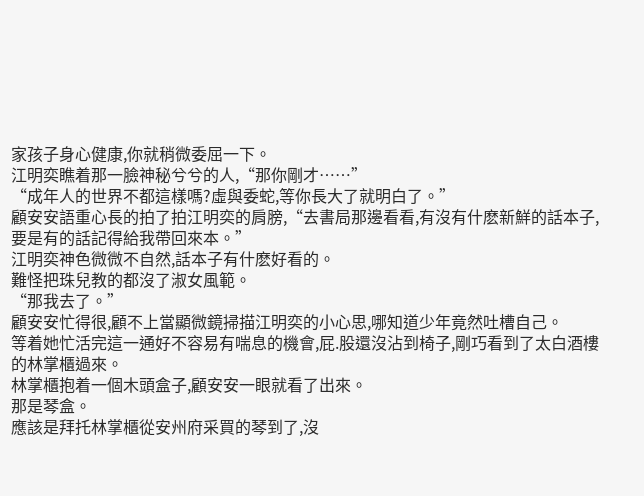家孩子身心健康,你就稍微委屈一下。
江明奕瞧着那一臉神秘兮兮的人,“那你剛才……”
“成年人的世界不都這樣嗎?虛與委蛇,等你長大了就明白了。”
顧安安語重心長的拍了拍江明奕的肩膀,“去書局那邊看看,有沒有什麽新鮮的話本子,要是有的話記得給我帶回來本。”
江明奕神色微微不自然,話本子有什麽好看的。
難怪把珠兒教的都沒了淑女風範。
“那我去了。”
顧安安忙得很,顧不上當顯微鏡掃描江明奕的小心思,哪知道少年竟然吐槽自己。
等着她忙活完這一通好不容易有喘息的機會,屁.股還沒沾到椅子,剛巧看到了太白酒樓的林掌櫃過來。
林掌櫃抱着一個木頭盒子,顧安安一眼就看了出來。
那是琴盒。
應該是拜托林掌櫃從安州府采買的琴到了,沒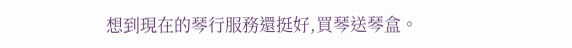想到現在的琴行服務還挺好,買琴送琴盒。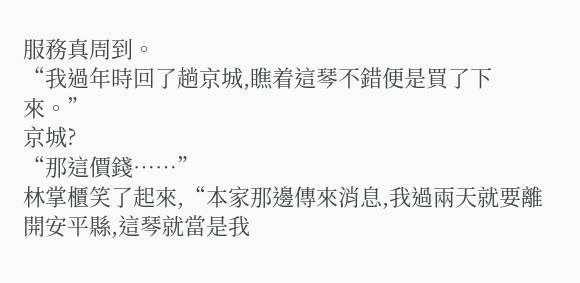服務真周到。
“我過年時回了趟京城,瞧着這琴不錯便是買了下來。”
京城?
“那這價錢……”
林掌櫃笑了起來,“本家那邊傳來消息,我過兩天就要離開安平縣,這琴就當是我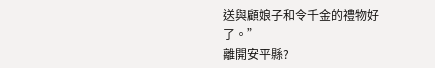送與顧娘子和令千金的禮物好了。”
離開安平縣?